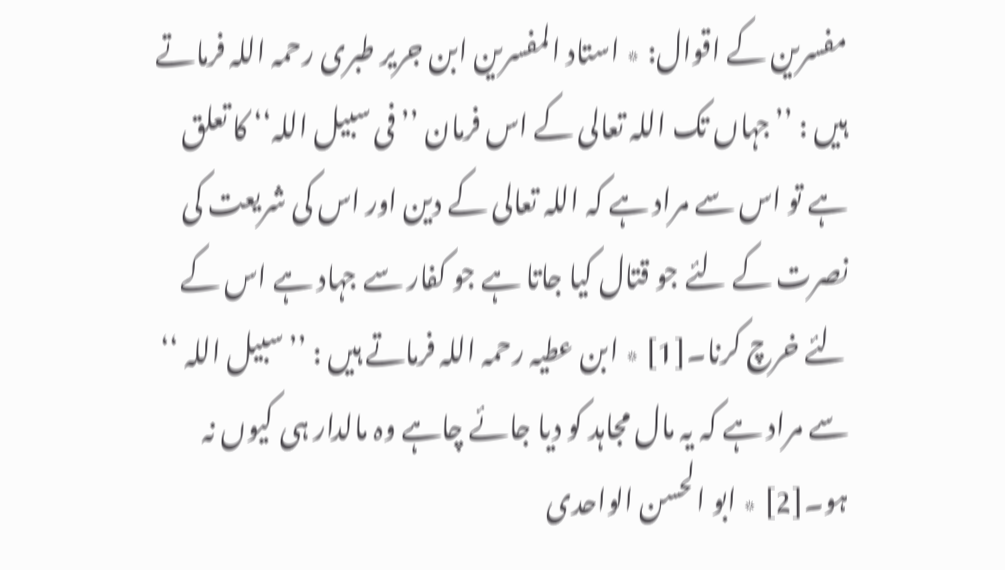مفسرین کے اقوال: ٭ استاد المفسرین ابن جریر طبری رحمہ اللہ فرماتے ہیں : ’’جہاں تک اللہ تعالی کے اس فرمان ’’فی سبیل اللہ‘‘ کا تعلق ہے تو اس سے مراد ہے کہ اللہ تعالی کے دین اور اس کی شریعت کی نصرت کے لئے جو قتال کیا جاتا ہے جو کفار سے جہاد ہے اس کے لئے خرچ کرنا۔[1] ٭ ابن عطیہ رحمہ اللہ فرماتے ہیں : ’’سبیل اللہ ‘‘ سے مراد ہے کہ یہ مال مجاہد کو دیا جائے چاہے وہ مالدار ہی کیوں نہ ہو۔[2] ٭ ابو الحسن الواحدی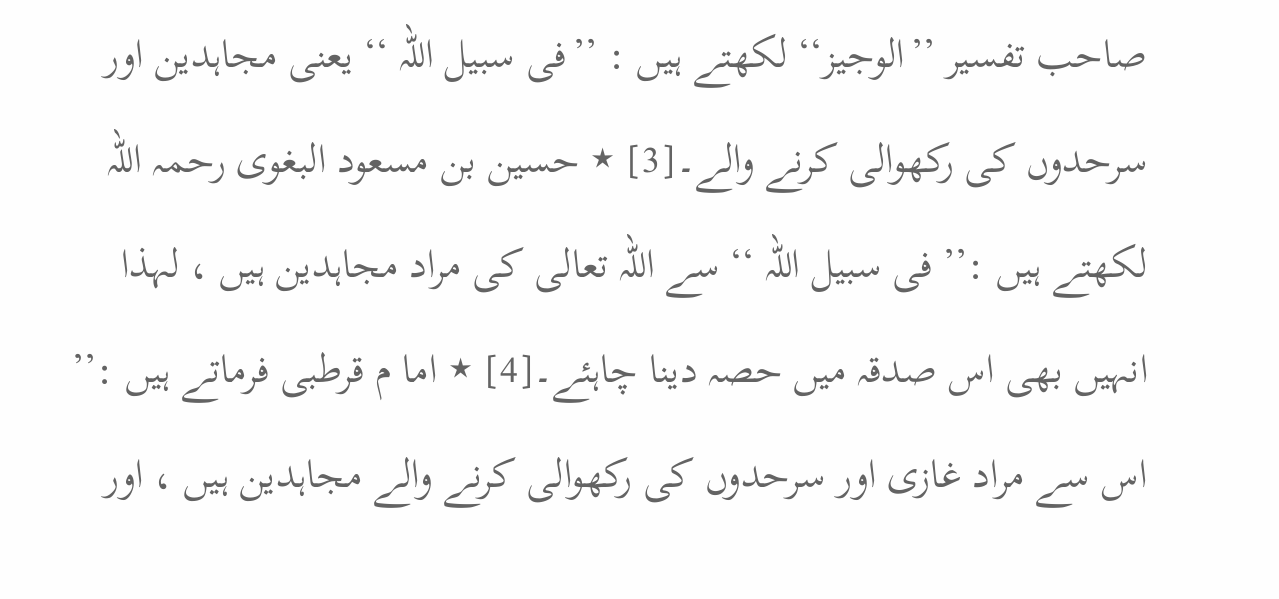صاحب تفسیر ’’الوجیز‘‘ لکھتے ہیں : ’’فی سبیل اللہ ‘‘ یعنی مجاہدین اور سرحدوں کی رکھوالی کرنے والے۔[3] ٭ حسین بن مسعود البغوی رحمہ اللہ لکھتے ہیں :’’ فی سبیل اللہ ‘‘ سے اللہ تعالی کی مراد مجاہدین ہیں ، لہذا انہیں بھی اس صدقہ میں حصہ دینا چاہئے۔[4] ٭ اما م قرطبی فرماتے ہیں :’’ اس سے مراد غازی اور سرحدوں کی رکھوالی کرنے والے مجاہدین ہیں ، اور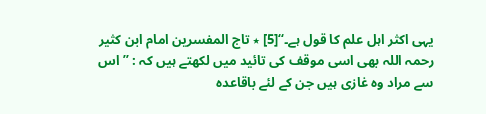یہی اکثر اہل علم کا قول ہے۔‘‘[5] ٭ تاج المفسرین امام ابن کثیر رحمہ اللہ بھی اسی موقف کی تائید میں لکھتے ہیں کہ : ’’ اس سے مراد وہ غازی ہیں جن کے لئے باقاعدہ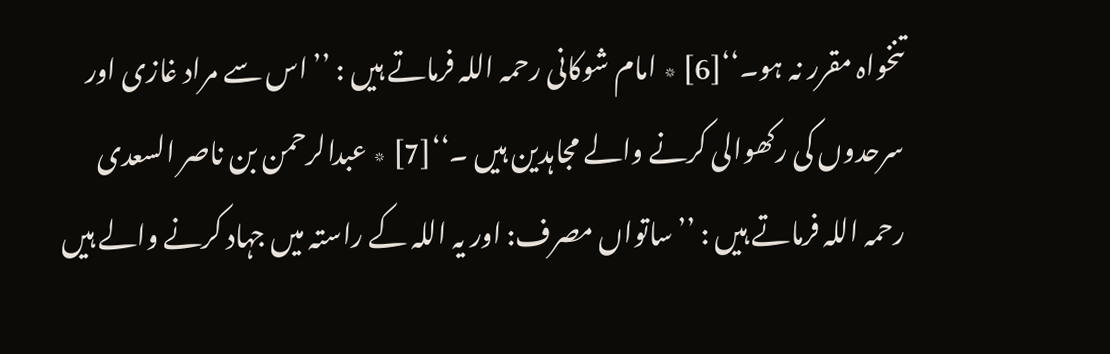تنخواہ مقرر نہ ہو۔‘‘[6] ٭ امام شوکانی رحمہ اللہ فرماتے ہیں : ’’ اس سے مراد غازی اور سرحدوں کی رکھوالی کرنے والے مجاہدین ہیں ۔‘‘[7] ٭ عبدالرحمن بن ناصر السعدی رحمہ اللہ فرماتے ہیں : ’’ساتواں مصرف: اور یہ اللہ کے راستہ میں جہاد کرنے والے ہیں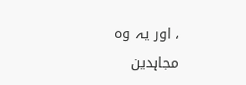، اور یہ وہ مجاہدین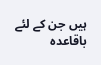ہیں جن کے لئے باقاعدہ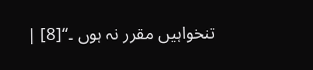تنخواہیں مقرر نہ ہوں ۔‘‘[8] |